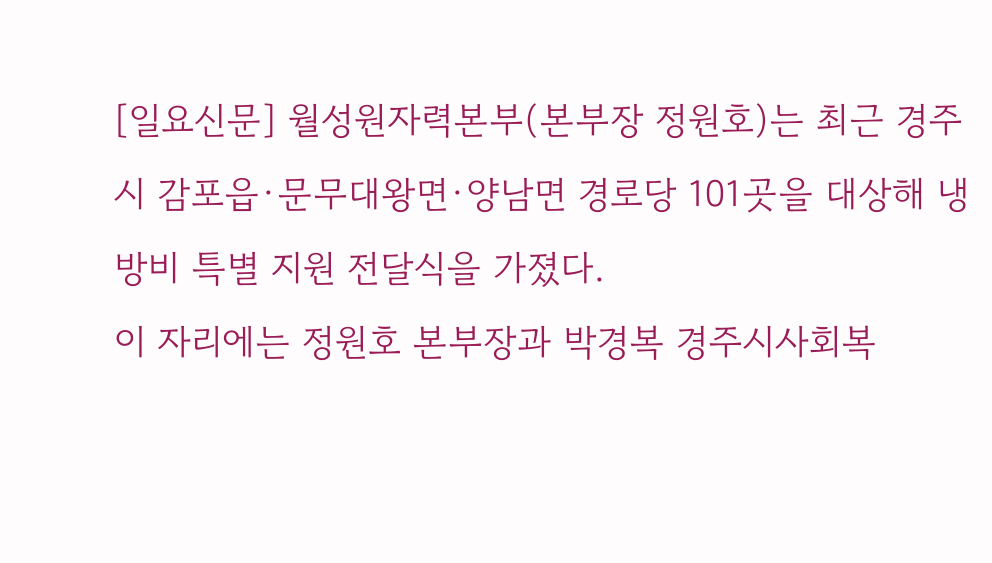[일요신문] 월성원자력본부(본부장 정원호)는 최근 경주시 감포읍·문무대왕면·양남면 경로당 101곳을 대상해 냉방비 특별 지원 전달식을 가졌다.
이 자리에는 정원호 본부장과 박경복 경주시사회복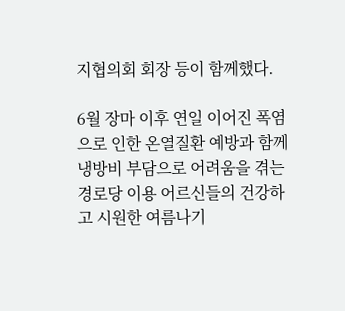지협의회 회장 등이 함께했다.

6월 장마 이후 연일 이어진 폭염으로 인한 온열질환 예방과 함께 냉방비 부담으로 어려움을 겪는 경로당 이용 어르신들의 건강하고 시원한 여름나기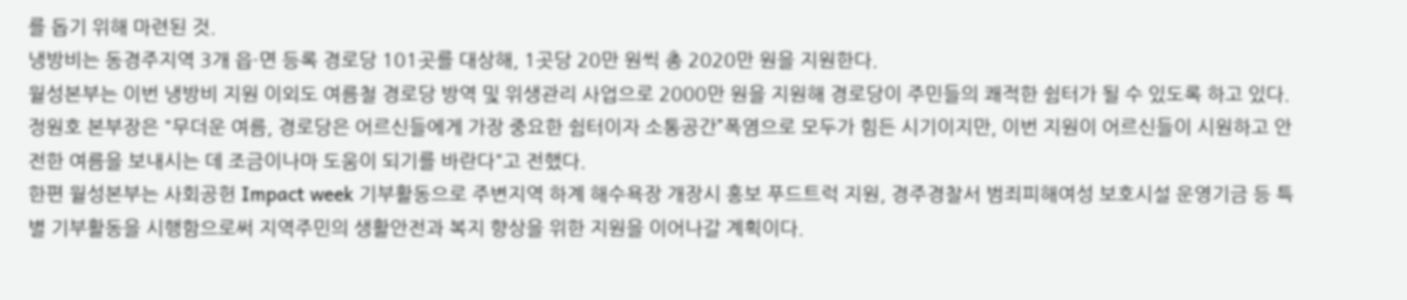를 돕기 위해 마련된 것.
냉방비는 동경주지역 3개 읍·면 등록 경로당 101곳를 대상해, 1곳당 20만 원씩 총 2020만 원을 지원한다.
월성본부는 이번 냉방비 지원 이외도 여름철 경로당 방역 및 위생관리 사업으로 2000만 원을 지원해 경로당이 주민들의 쾌적한 쉼터가 될 수 있도록 하고 있다.
정원호 본부장은 "무더운 여름, 경로당은 어르신들에게 가장 중요한 쉼터이자 소통공간”폭염으로 모두가 힘든 시기이지만, 이번 지원이 어르신들이 시원하고 안전한 여름을 보내시는 데 조금이나마 도움이 되기를 바란다"고 전했다.
한편 월성본부는 사회공헌 Impact week 기부활동으로 주변지역 하계 해수욕장 개장시 홍보 푸드트럭 지원, 경주경찰서 범죄피해여성 보호시설 운영기금 등 특별 기부활동을 시행함으로써 지역주민의 생활안전과 복지 향상을 위한 지원을 이어나갈 계획이다.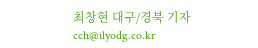최창현 대구/경북 기자 cch@ilyodg.co.kr